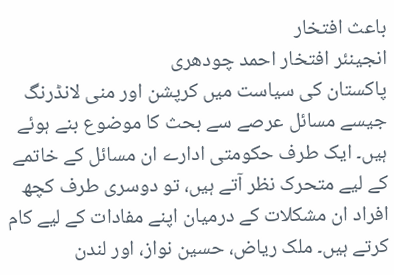باعث افتخار
انجینئر افتخار احمد چودھری
پاکستان کی سیاست میں کرپشن اور منی لانڈرنگ جیسے مسائل عرصے سے بحث کا موضوع بنے ہوئے ہیں۔ ایک طرف حکومتی ادارے ان مسائل کے خاتمے کے لیے متحرک نظر آتے ہیں، تو دوسری طرف کچھ افراد ان مشکلات کے درمیان اپنے مفادات کے لیے کام کرتے ہیں۔ ملک ریاض، حسین نواز، اور لندن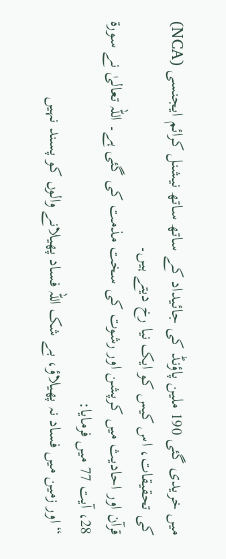میں خریدی گئی 190 ملین پاؤنڈ کی جائیداد کے ساتھ ساتھ نیشنل کرائم ایجنسی (NCA) کی تحقیقات، اس کیس کو ایک نیا رخ دیتے ہیں۔
قرآن اور احادیث میں کرپشن اور رشوت کی سخت مذمت کی گئی ہے۔ اللہ تعالیٰ نے سورۃ 28، آیت 77 میں فرمایا:
“اور زمین میں فساد نہ پھیلاؤ، بے شک اللہ فساد پھیلانے والوں کو پسند نہیں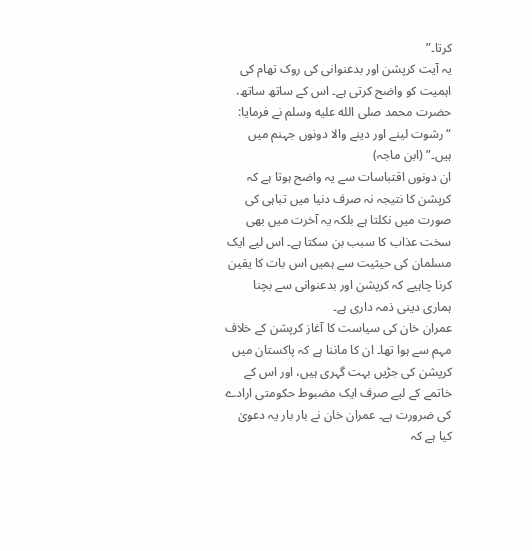کرتا۔”
یہ آیت کرپشن اور بدعنوانی کی روک تھام کی اہمیت کو واضح کرتی ہے۔ اس کے ساتھ ساتھ، حضرت محمد صلى الله عليه وسلم نے فرمایا:
“رشوت لینے اور دینے والا دونوں جہنم میں ہیں۔” (ابن ماجہ)
ان دونوں اقتباسات سے یہ واضح ہوتا ہے کہ کرپشن کا نتیجہ نہ صرف دنیا میں تباہی کی صورت میں نکلتا ہے بلکہ یہ آخرت میں بھی سخت عذاب کا سبب بن سکتا ہے۔ اس لیے ایک مسلمان کی حیثیت سے ہمیں اس بات کا یقین کرنا چاہیے کہ کرپشن اور بدعنوانی سے بچنا ہماری دینی ذمہ داری ہے۔
عمران خان کی سیاست کا آغاز کرپشن کے خلاف مہم سے ہوا تھا۔ ان کا ماننا ہے کہ پاکستان میں کرپشن کی جڑیں بہت گہری ہیں، اور اس کے خاتمے کے لیے صرف ایک مضبوط حکومتی ارادے کی ضرورت ہے۔ عمران خان نے بار بار یہ دعویٰ کیا ہے کہ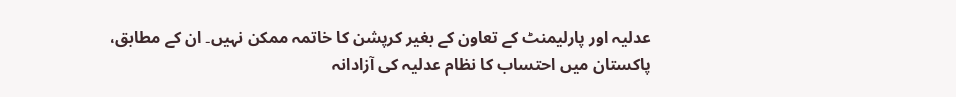عدلیہ اور پارلیمنٹ کے تعاون کے بغیر کرپشن کا خاتمہ ممکن نہیں۔ ان کے مطابق، پاکستان میں احتساب کا نظام عدلیہ کی آزادانہ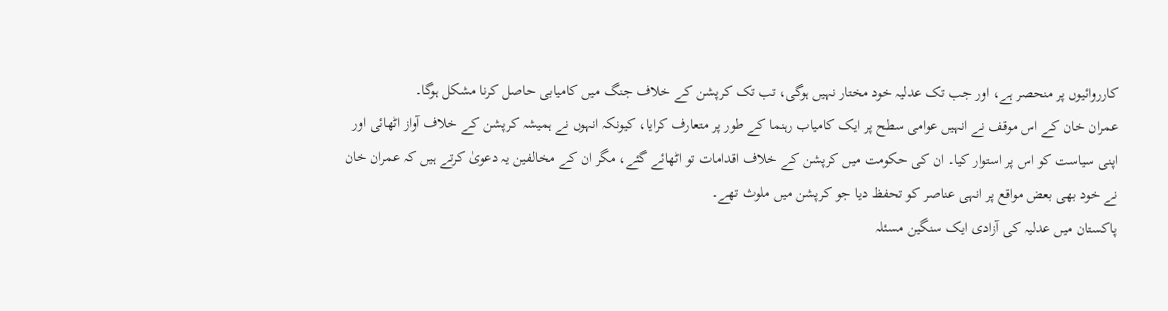کارروائیوں پر منحصر ہے، اور جب تک عدلیہ خود مختار نہیں ہوگی، تب تک کرپشن کے خلاف جنگ میں کامیابی حاصل کرنا مشکل ہوگا۔
عمران خان کے اس موقف نے انہیں عوامی سطح پر ایک کامیاب رہنما کے طور پر متعارف کرایا، کیونکہ انہوں نے ہمیشہ کرپشن کے خلاف آواز اٹھائی اور اپنی سیاست کو اس پر استوار کیا۔ ان کی حکومت میں کرپشن کے خلاف اقدامات تو اٹھائے گئے، مگر ان کے مخالفین یہ دعویٰ کرتے ہیں کہ عمران خان نے خود بھی بعض مواقع پر انہی عناصر کو تحفظ دیا جو کرپشن میں ملوث تھے۔
پاکستان میں عدلیہ کی آزادی ایک سنگین مسئلہ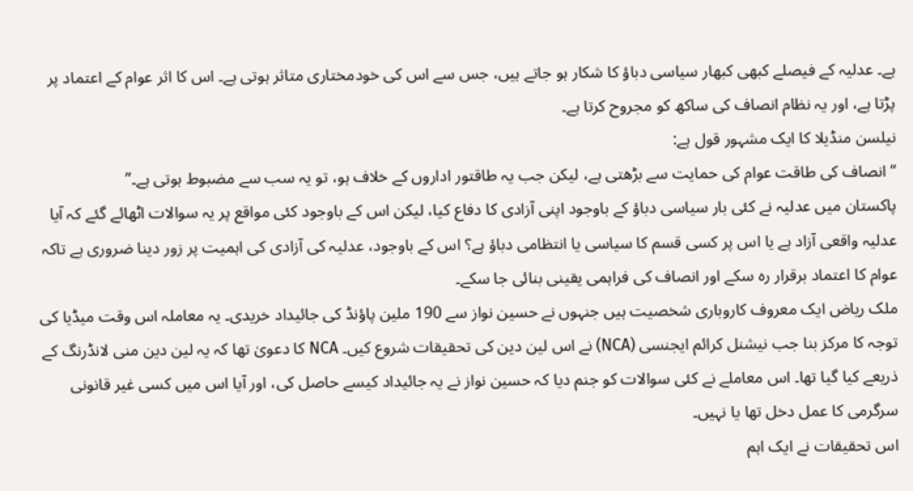ہے۔ عدلیہ کے فیصلے کبھی کبھار سیاسی دباؤ کا شکار ہو جاتے ہیں، جس سے اس کی خودمختاری متاثر ہوتی ہے۔ اس کا اثر عوام کے اعتماد پر پڑتا ہے، اور یہ نظام انصاف کی ساکھ کو مجروح کرتا ہے۔
نیلسن منڈیلا کا ایک مشہور قول ہے:
“انصاف کی طاقت عوام کی حمایت سے بڑھتی ہے، لیکن جب یہ طاقتور اداروں کے خلاف ہو، تو یہ سب سے مضبوط ہوتی ہے۔”
پاکستان میں عدلیہ نے کئی بار سیاسی دباؤ کے باوجود اپنی آزادی کا دفاع کیا، لیکن اس کے باوجود کئی مواقع پر یہ سوالات اٹھائے گئے کہ آیا عدلیہ واقعی آزاد ہے یا اس پر کسی قسم کا سیاسی یا انتظامی دباؤ ہے؟ اس کے باوجود، عدلیہ کی آزادی کی اہمیت پر زور دینا ضروری ہے تاکہ عوام کا اعتماد برقرار رہ سکے اور انصاف کی فراہمی یقینی بنائی جا سکے۔
ملک ریاض ایک معروف کاروباری شخصیت ہیں جنہوں نے حسین نواز سے 190 ملین پاؤنڈ کی جائیداد خریدی۔ یہ معاملہ اس وقت میڈیا کی توجہ کا مرکز بنا جب نیشنل کرائم ایجنسی (NCA) نے اس لین دین کی تحقیقات شروع کیں۔ NCA کا دعویٰ تھا کہ یہ لین دین منی لانڈرنگ کے ذریعے کیا گیا تھا۔ اس معاملے نے کئی سوالات کو جنم دیا کہ حسین نواز نے یہ جائیداد کیسے حاصل کی، اور آیا اس میں کسی غیر قانونی سرگرمی کا عمل دخل تھا یا نہیں۔
اس تحقیقات نے ایک اہم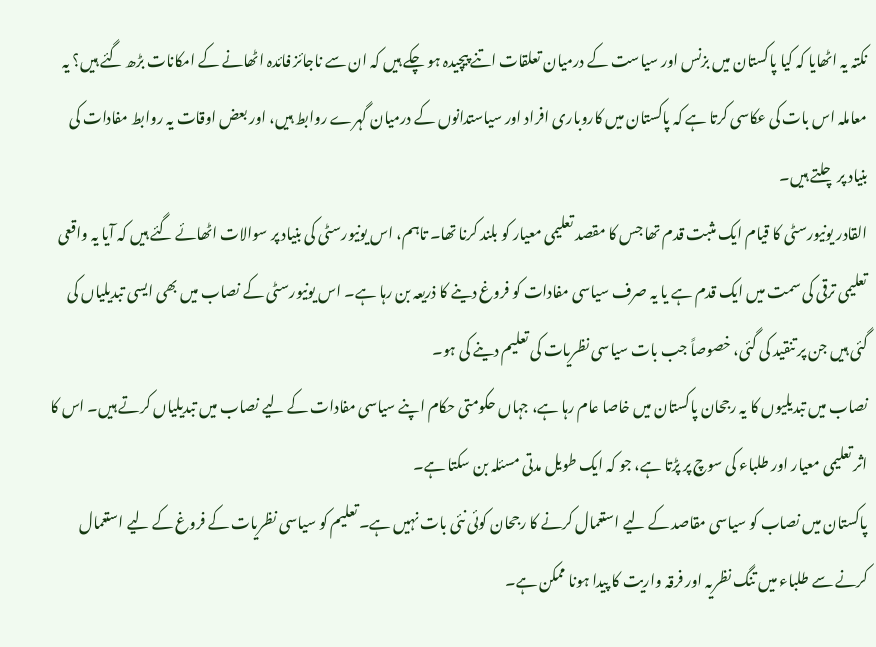نکتہ یہ اٹھایا کہ کیا پاکستان میں بزنس اور سیاست کے درمیان تعلقات اتنے پیچیدہ ہو چکے ہیں کہ ان سے ناجائز فائدہ اٹھانے کے امکانات بڑھ گئے ہیں؟ یہ معاملہ اس بات کی عکاسی کرتا ہے کہ پاکستان میں کاروباری افراد اور سیاستدانوں کے درمیان گہرے روابط ہیں، اور بعض اوقات یہ روابط مفادات کی بنیاد پر چلتے ہیں۔
القادر یونیورسٹی کا قیام ایک مثبت قدم تھا جس کا مقصد تعلیمی معیار کو بلند کرنا تھا۔ تاہم، اس یونیورسٹی کی بنیاد پر سوالات اٹھائے گئے ہیں کہ آیا یہ واقعی تعلیمی ترقی کی سمت میں ایک قدم ہے یا یہ صرف سیاسی مفادات کو فروغ دینے کا ذریعہ بن رہا ہے۔ اس یونیورسٹی کے نصاب میں بھی ایسی تبدیلیاں کی گئی ہیں جن پر تنقید کی گئی، خصوصاً جب بات سیاسی نظریات کی تعلیم دینے کی ہو۔
نصاب میں تبدیلیوں کا یہ رجحان پاکستان میں خاصا عام رہا ہے، جہاں حکومتی حکام اپنے سیاسی مفادات کے لیے نصاب میں تبدیلیاں کرتے ہیں۔ اس کا اثر تعلیمی معیار اور طلباء کی سوچ پر پڑتا ہے، جو کہ ایک طویل مدتی مسئلہ بن سکتا ہے۔
پاکستان میں نصاب کو سیاسی مقاصد کے لیے استعمال کرنے کا رجحان کوئی نئی بات نہیں ہے۔ تعلیم کو سیاسی نظریات کے فروغ کے لیے استعمال کرنے سے طلباء میں تنگ نظریہ اور فرقہ واریت کا پیدا ہونا ممکن ہے۔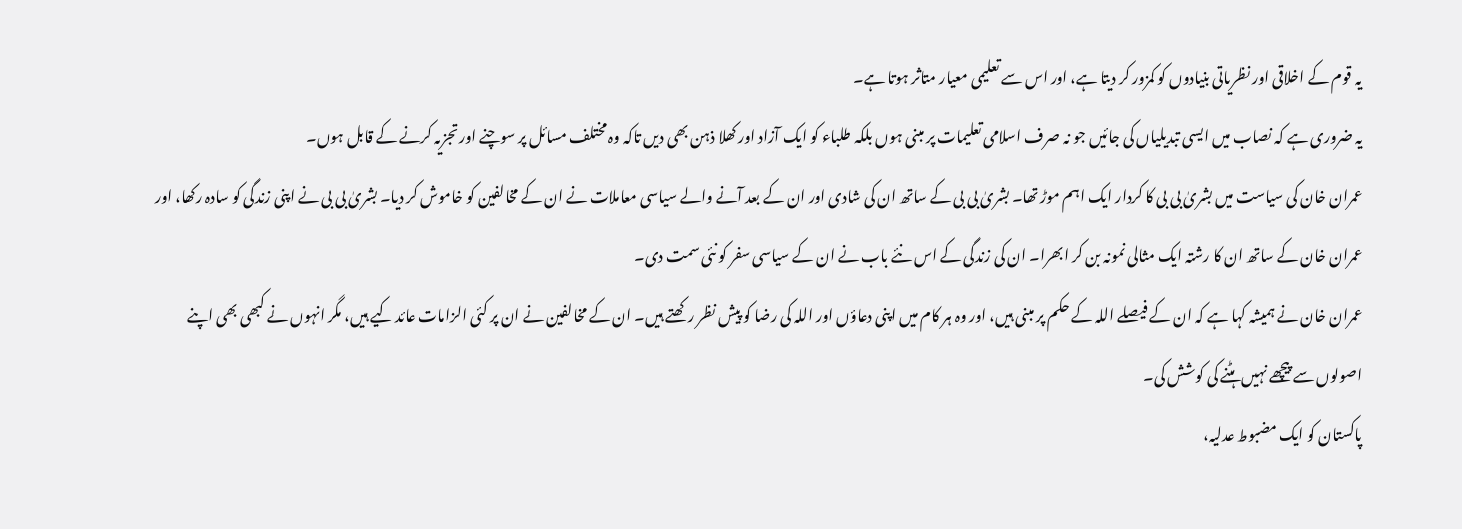یہ قوم کے اخلاقی اور نظریاتی بنیادوں کو کمزور کر دیتا ہے، اور اس سے تعلیمی معیار متاثر ہوتا ہے۔
یہ ضروری ہے کہ نصاب میں ایسی تبدیلیاں کی جائیں جو نہ صرف اسلامی تعلیمات پر مبنی ہوں بلکہ طلباء کو ایک آزاد اور کھلا ذہن بھی دیں تاکہ وہ مختلف مسائل پر سوچنے اور تجزیہ کرنے کے قابل ہوں۔
عمران خان کی سیاست میں بشریٰ بی بی کا کردار ایک اہم موڑ تھا۔ بشریٰ بی بی کے ساتھ ان کی شادی اور ان کے بعد آنے والے سیاسی معاملات نے ان کے مخالفین کو خاموش کر دیا۔ بشریٰ بی بی نے اپنی زندگی کو سادہ رکھا، اور عمران خان کے ساتھ ان کا رشتہ ایک مثالی نمونہ بن کر ابھرا۔ ان کی زندگی کے اس نئے باب نے ان کے سیاسی سفر کو نئی سمت دی۔
عمران خان نے ہمیشہ کہا ہے کہ ان کے فیصلے اللہ کے حکم پر مبنی ہیں، اور وہ ہر کام میں اپنی دعاؤں اور اللہ کی رضا کو پیش نظر رکھتے ہیں۔ ان کے مخالفین نے ان پر کئی الزامات عائد کیے ہیں، مگر انہوں نے کبھی بھی اپنے اصولوں سے پیچھے نہیں ہٹنے کی کوشش کی۔
پاکستان کو ایک مضبوط عدلیہ،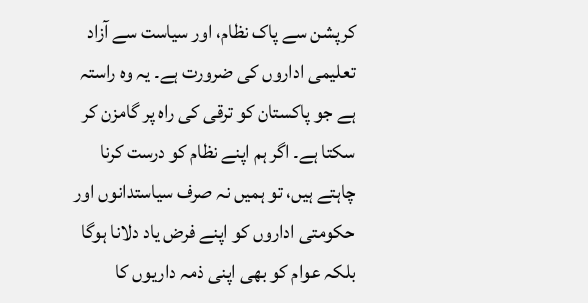کرپشن سے پاک نظام، اور سیاست سے آزاد تعلیمی اداروں کی ضرورت ہے۔ یہ وہ راستہ ہے جو پاکستان کو ترقی کی راہ پر گامزن کر سکتا ہے۔ اگر ہم اپنے نظام کو درست کرنا چاہتے ہیں، تو ہمیں نہ صرف سیاستدانوں اور حکومتی اداروں کو اپنے فرض یاد دلانا ہوگا بلکہ عوام کو بھی اپنی ذمہ داریوں کا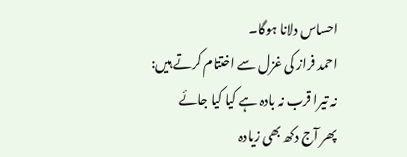احساس دلانا ہوگا۔
احمد فراز کی غزل سے اختتام کرتے ہیں:
نہ تیرا قرب نہ بادہ ہے کیا کیا جائے
پھر آج دکھ بھی زیادہ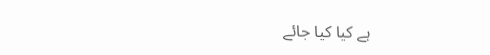ہے کیا کیا جائے